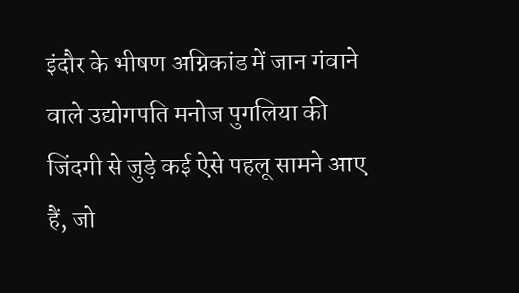इंदौर के भीषण अग्निकांड में जान गंवाने वाले उद्योगपति मनोज पुगलिया की जिंदगी से जुड़े कई ऐसे पहलू सामने आए हैं, जो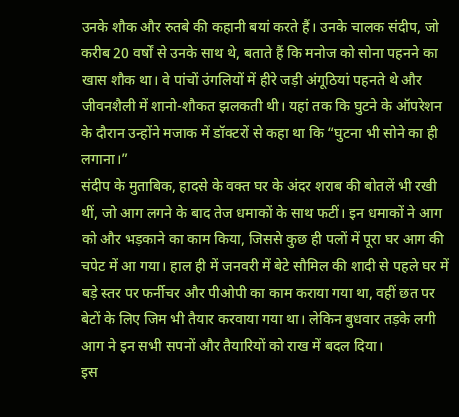उनके शौक और रुतबे की कहानी बयां करते हैं। उनके चालक संदीप, जो करीब 20 वर्षों से उनके साथ थे, बताते हैं कि मनोज को सोना पहनने का खास शौक था। वे पांचों उंगलियों में हीरे जड़ी अंगूठियां पहनते थे और जीवनशैली में शानो-शौकत झलकती थी। यहां तक कि घुटने के ऑपरेशन के दौरान उन्होंने मजाक में डॉक्टरों से कहा था कि “घुटना भी सोने का ही लगाना।”
संदीप के मुताबिक, हादसे के वक्त घर के अंदर शराब की बोतलें भी रखी थीं, जो आग लगने के बाद तेज धमाकों के साथ फटीं। इन धमाकों ने आग को और भड़काने का काम किया, जिससे कुछ ही पलों में पूरा घर आग की चपेट में आ गया। हाल ही में जनवरी में बेटे सौमिल की शादी से पहले घर में बड़े स्तर पर फर्नीचर और पीओपी का काम कराया गया था, वहीं छत पर बेटों के लिए जिम भी तैयार करवाया गया था। लेकिन बुधवार तड़के लगी आग ने इन सभी सपनों और तैयारियों को राख में बदल दिया।
इस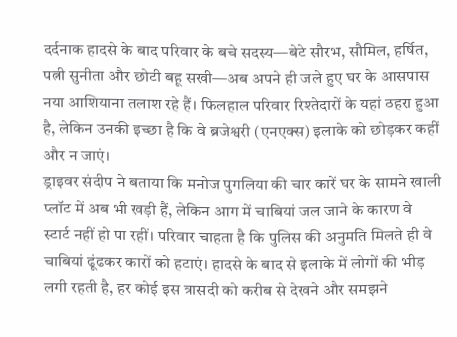दर्दनाक हादसे के बाद परिवार के बचे सदस्य—बेटे सौरभ, सौमिल, हर्षित, पत्नी सुनीता और छोटी बहू सखी—अब अपने ही जले हुए घर के आसपास नया आशियाना तलाश रहे हैं। फिलहाल परिवार रिश्तेदारों के यहां ठहरा हुआ है, लेकिन उनकी इच्छा है कि वे ब्रजेश्वरी (एनएक्स) इलाके को छोड़कर कहीं और न जाएं।
ड्राइवर संदीप ने बताया कि मनोज पुगलिया की चार कारें घर के सामने खाली प्लॉट में अब भी खड़ी हैं, लेकिन आग में चाबियां जल जाने के कारण वे स्टार्ट नहीं हो पा रहीं। परिवार चाहता है कि पुलिस की अनुमति मिलते ही वे चाबियां ढूंढकर कारों को हटाएं। हादसे के बाद से इलाके में लोगों की भीड़ लगी रहती है, हर कोई इस त्रासदी को करीब से देखने और समझने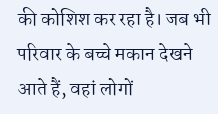की कोशिश कर रहा है। जब भी परिवार के बच्चे मकान देखने आते हैं, वहां लोगों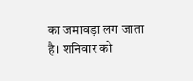का जमावड़ा लग जाता है। शनिवार को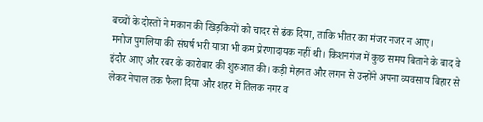बच्चों के दोस्तों ने मकान की खिड़कियों को चादर से ढंक दिया, ताकि भीतर का मंजर नजर न आए।
मनोज पुगलिया की संघर्ष भरी यात्रा भी कम प्रेरणादायक नहीं थी। किशनगंज में कुछ समय बिताने के बाद वे इंदौर आए और रबर के कारोबार की शुरुआत की। कड़ी मेहनत और लगन से उन्होंने अपना व्यवसाय बिहार से लेकर नेपाल तक फैला दिया और शहर में तिलक नगर व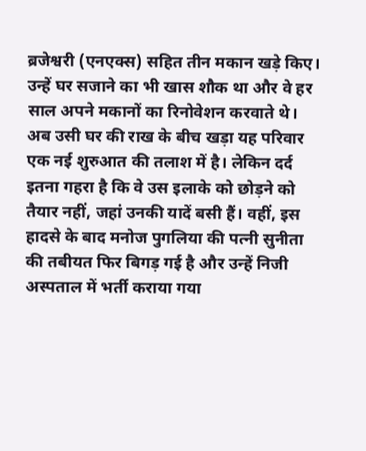ब्रजेश्वरी (एनएक्स) सहित तीन मकान खड़े किए। उन्हें घर सजाने का भी खास शौक था और वे हर साल अपने मकानों का रिनोवेशन करवाते थे।
अब उसी घर की राख के बीच खड़ा यह परिवार एक नई शुरुआत की तलाश में है। लेकिन दर्द इतना गहरा है कि वे उस इलाके को छोड़ने को तैयार नहीं, जहां उनकी यादें बसी हैं। वहीं, इस हादसे के बाद मनोज पुगलिया की पत्नी सुनीता की तबीयत फिर बिगड़ गई है और उन्हें निजी अस्पताल में भर्ती कराया गया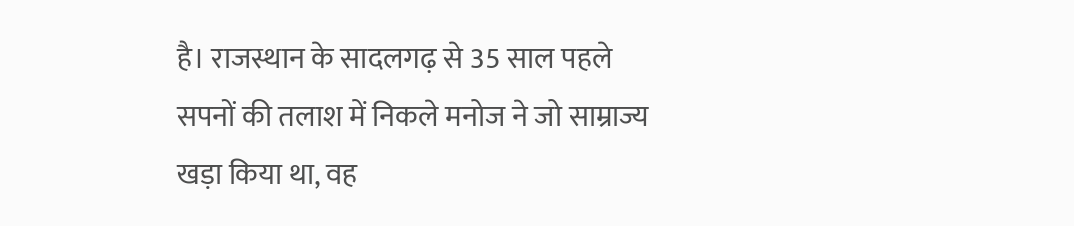है। राजस्थान के सादलगढ़ से 35 साल पहले सपनों की तलाश में निकले मनोज ने जो साम्राज्य खड़ा किया था, वह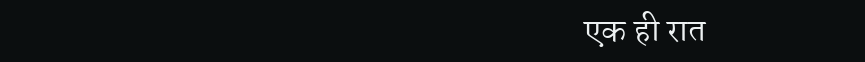एक ही रात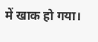में खाक हो गया।